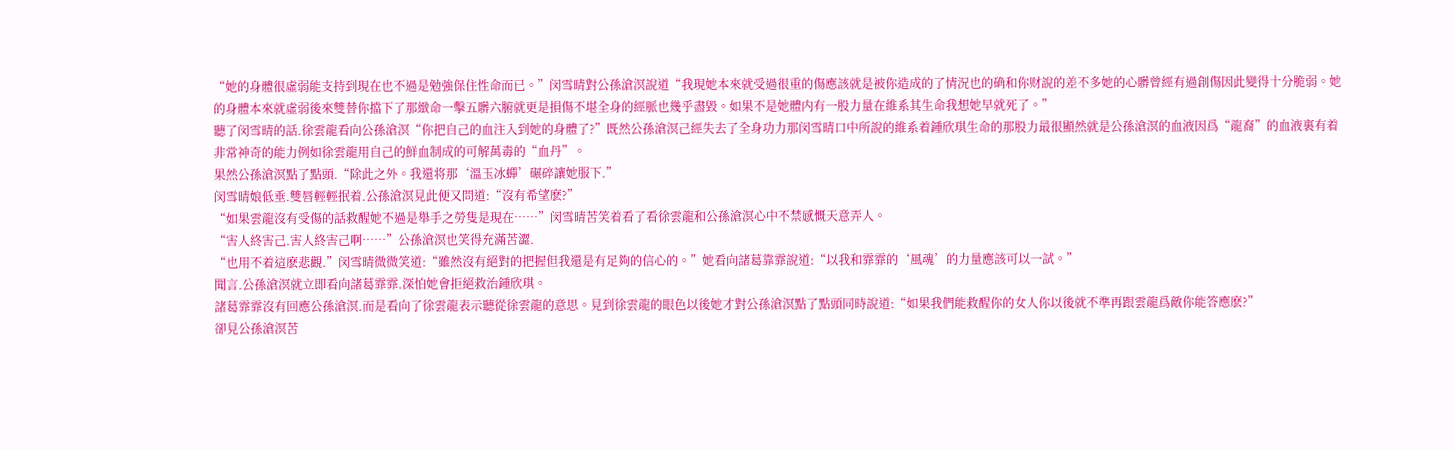“她的身體很虛弱能支持到現在也不過是勉強保住性命而已。”闵雪晴對公孫滄溟說道“我現她本來就受過很重的傷應該就是被你造成的了情況也的确和你财說的差不多她的心髒曾經有過創傷因此變得十分脆弱。她的身體本來就虛弱後來雙替你擋下了那緻命一擊五髒六腑就更是損傷不堪全身的經脈也幾乎盡毀。如果不是她體内有一股力量在維系其生命我想她早就死了。”
聽了闵雪晴的話.徐雲龍看向公孫滄溟“你把自己的血注入到她的身體了?”既然公孫滄溟己經失去了全身功力那闵雪晴口中所說的維系着鍾欣琪生命的那股力最很顯然就是公孫滄溟的血液因爲“龍裔”的血液裏有着非常神奇的能力例如徐雲龍用自己的鮮血制成的可解萬毒的“血丹”。
果然公孫滄溟點了點頭.“除此之外。我還将那‘溫玉冰蟬’碾碎讓她服下.”
闵雪晴娘低垂.雙唇輕輕抿着.公孫滄溟見此便又問道:“沒有希望麽?”
“如果雲龍沒有受傷的話救醒她不過是舉手之勞隻是現在……”闵雪晴苦笑着看了看徐雲龍和公孫滄溟心中不禁感慨天意弄人。
“害人終害己.害人終害己啊……”公孫滄溟也笑得充滿苦澀.
“也用不着這麽悲觀.”闵雪晴微微笑道:“雖然沒有絕對的把握但我還是有足夠的信心的。”她看向諸葛靠霏說道:“以我和霏霏的‘風魂’的力量應該可以一試。”
聞言.公孫滄溟就立即看向諸葛霏霏.深怕她會拒絕救治鍾欣琪。
諸葛霏霏沒有回應公孫滄溟.而是看向了徐雲龍表示聽從徐雲龍的意思。見到徐雲龍的眼色以後她才對公孫滄溟點了點頭同時說道:“如果我們能救醒你的女人你以後就不準再跟雲龍爲敵你能答應麽?”
卻見公孫滄溟苦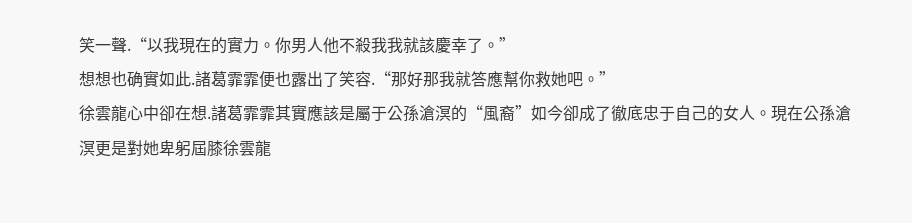笑一聲.“以我現在的實力。你男人他不殺我我就該慶幸了。”
想想也确實如此.諸葛霏霏便也露出了笑容.“那好那我就答應幫你救她吧。”
徐雲龍心中卻在想.諸葛霏霏其實應該是屬于公孫滄溟的“風裔”如今卻成了徹底忠于自己的女人。現在公孫滄溟更是對她卑躬屆膝徐雲龍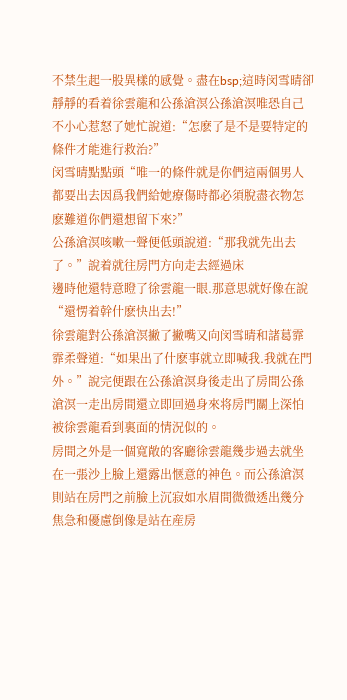不禁生起一股異樣的感覺。盡在bsp;這時闵雪晴卻靜靜的看着徐雲龍和公孫滄溟公孫滄溟唯恐自己不小心惹怒了她忙說道:“怎麽了是不是要特定的條件才能進行救治?”
闵雪晴點點頭“唯一的條件就是你們這兩個男人都要出去因爲我們給她療傷時都必須脫盡衣物怎麽難道你們還想留下來?”
公孫滄溟咳嗽一聲便低頭說道:“那我就先出去了。”說着就往房門方向走去經過床
邊時他還特意瞪了徐雲龍一眼.那意思就好像在說“還愣着幹什麽快出去!”
徐雲龍對公孫滄溟撇了撇嘴又向闵雪晴和諸葛霏霏柔聲道:“如果出了什麽事就立即喊我.我就在門外。”說完便跟在公孫滄溟身後走出了房間公孫滄溟一走出房間還立即回過身來将房門關上深怕被徐雲龍看到裏面的情況似的。
房間之外是一個寬敞的客廳徐雲龍幾步過去就坐在一張沙上臉上還露出惬意的神色。而公孫滄溟則站在房門之前臉上沉寂如水眉間微微透出幾分焦急和優慮倒像是站在産房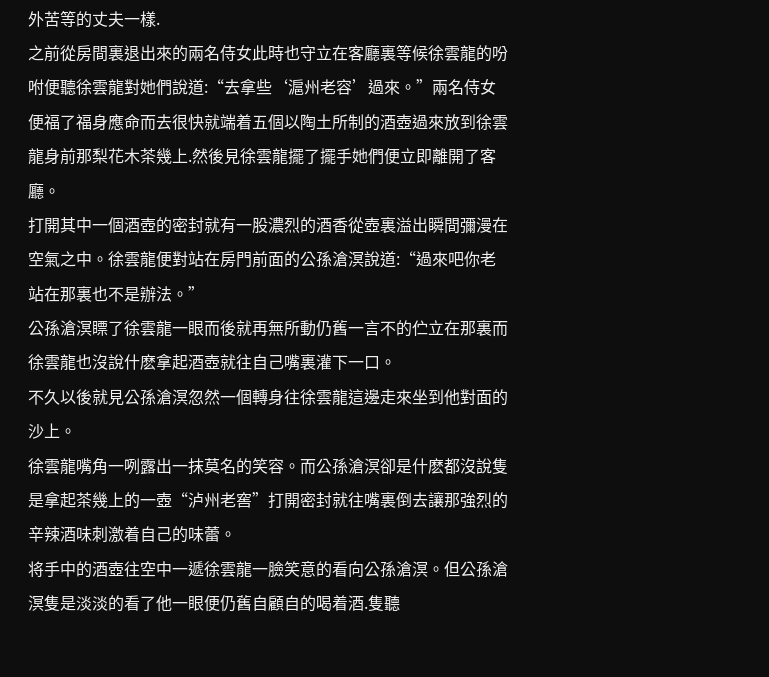外苦等的丈夫一樣.
之前從房間裏退出來的兩名侍女此時也守立在客廳裏等候徐雲龍的吩咐便聽徐雲龍對她們說道:“去拿些‘滬州老容’過來。”兩名侍女便福了福身應命而去很快就端着五個以陶土所制的酒壺過來放到徐雲龍身前那梨花木茶幾上.然後見徐雲龍擺了擺手她們便立即離開了客廳。
打開其中一個酒壺的密封就有一股濃烈的酒香從壺裏溢出瞬間彌漫在空氣之中。徐雲龍便對站在房門前面的公孫滄溟說道:“過來吧你老站在那裏也不是辦法。”
公孫滄溟瞟了徐雲龍一眼而後就再無所動仍舊一言不的伫立在那裏而徐雲龍也沒說什麽拿起酒壺就往自己嘴裏灌下一口。
不久以後就見公孫滄溟忽然一個轉身往徐雲龍這邊走來坐到他對面的沙上。
徐雲龍嘴角一咧露出一抹莫名的笑容。而公孫滄溟卻是什麽都沒說隻是拿起茶幾上的一壺“泸州老窖”打開密封就往嘴裏倒去讓那強烈的辛辣酒味刺激着自己的味蕾。
将手中的酒壺往空中一遞徐雲龍一臉笑意的看向公孫滄溟。但公孫滄溟隻是淡淡的看了他一眼便仍舊自顧自的喝着酒.隻聽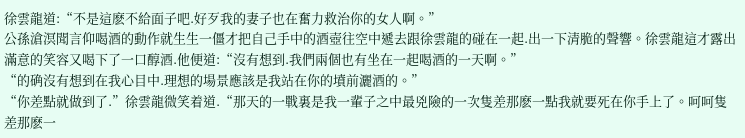徐雲龍道:“不是這麽不給面子吧.好歹我的妻子也在奮力救治你的女人啊。”
公孫滄溟聞言仰喝酒的動作就生生一僵才把自己手中的酒壺往空中遞去跟徐雲龍的碰在一起.出一下清脆的聲響。徐雲龍這才露出滿意的笑容又喝下了一口醇酒.他便道:“沒有想到.我們兩個也有坐在一起喝酒的一天啊。”
“的确沒有想到在我心目中.理想的場景應該是我站在你的墳前灑酒的。”
“你差點就做到了.”徐雲龍微笑着道.“那天的一戰裏是我一輩子之中最兇險的一次隻差那麽一點我就要死在你手上了。呵呵隻差那麽一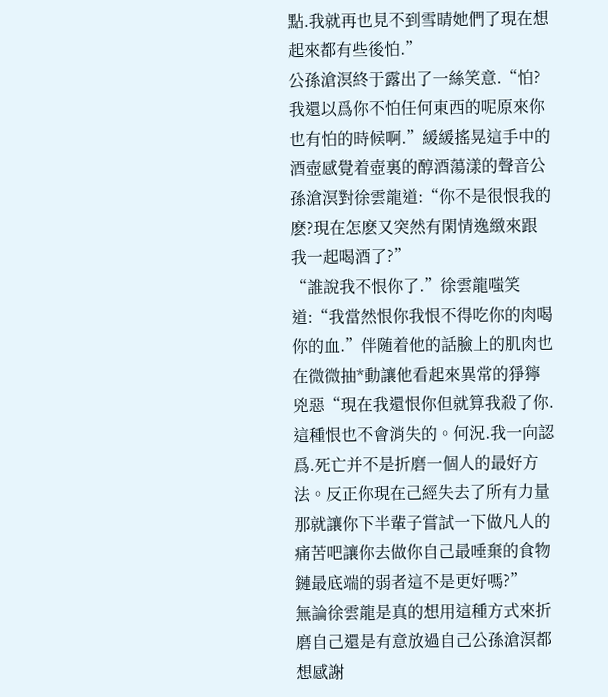點.我就再也見不到雪晴她們了現在想起來都有些後怕.”
公孫滄溟終于露出了一絲笑意.“怕?我還以爲你不怕任何東西的呢原來你也有怕的時候啊.”緩緩搖晃這手中的酒壺感覺着壺裏的醇酒蕩漾的聲音公孫滄溟對徐雲龍道:“你不是很恨我的麽?現在怎麽又突然有閑情逸緻來跟我一起喝酒了?”
“誰說我不恨你了.”徐雲龍嗤笑道:“我當然恨你我恨不得吃你的肉喝你的血.”伴随着他的話臉上的肌肉也在微微抽*動讓他看起來異常的猙獰兇惡“現在我還恨你但就算我殺了你.這種恨也不會消失的。何況.我一向認爲.死亡并不是折磨一個人的最好方法。反正你現在己經失去了所有力量那就讓你下半輩子嘗試一下做凡人的痛苦吧讓你去做你自己最唾棄的食物鏈最底端的弱者這不是更好嗎?”
無論徐雲龍是真的想用這種方式來折磨自己還是有意放過自己公孫滄溟都想感謝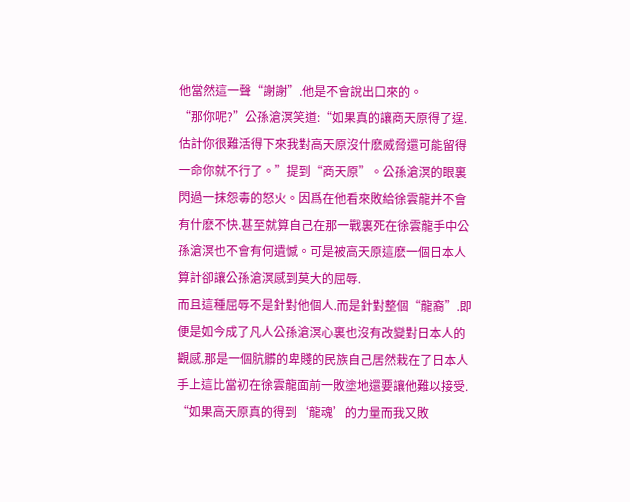他當然這一聲“謝謝”.他是不會說出口來的。
“那你呢?”公孫滄溟笑道:“如果真的讓商天原得了逞.估計你很難活得下來我對高天原沒什麽威脅還可能留得一命你就不行了。”提到“商天原”。公孫滄溟的眼裏閃過一抹怨毒的怒火。因爲在他看來敗給徐雲龍并不會有什麽不快.甚至就算自己在那一戰裏死在徐雲龍手中公孫滄溟也不會有何遺憾。可是被高天原這麽一個日本人算計卻讓公孫滄溟感到莫大的屈辱.
而且這種屈辱不是針對他個人.而是針對整個“龍裔”.即便是如今成了凡人公孫滄溟心裏也沒有改變對日本人的觀感.那是一個肮髒的卑賤的民族自己居然栽在了日本人手上這比當初在徐雲龍面前一敗塗地還要讓他難以接受.
“如果高天原真的得到‘龍魂’的力量而我又敗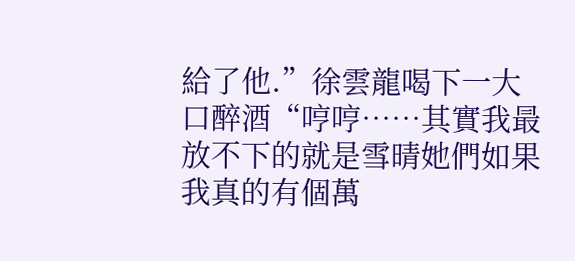給了他.”徐雲龍喝下一大口醉酒“哼哼……其實我最放不下的就是雪晴她們如果我真的有個萬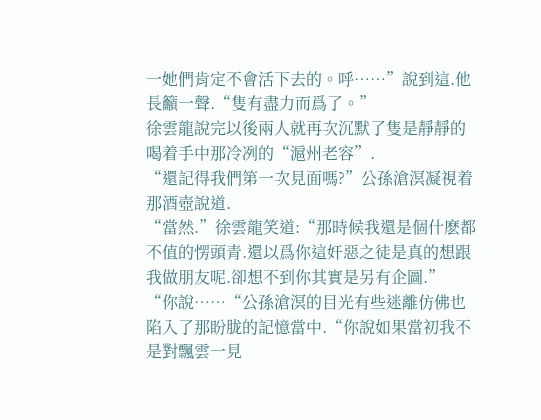一她們肯定不會活下去的。呼……”說到這.他長籲一聲.“隻有盡力而爲了。”
徐雲龍說完以後兩人就再次沉默了隻是靜靜的喝着手中那冷冽的“滬州老容”.
“還記得我們第一次見面嗎?”公孫滄溟凝視着那酒壺說道.
“當然.”徐雲龍笑道:“那時候我還是個什麽都不值的愣頭青.還以爲你這奸惡之徒是真的想跟我做朋友呢.卻想不到你其實是另有企圖.”
“你說……“公孫滄溟的目光有些迷離仿佛也陷入了那盼胧的記憶當中.“你說如果當初我不是對飄雲一見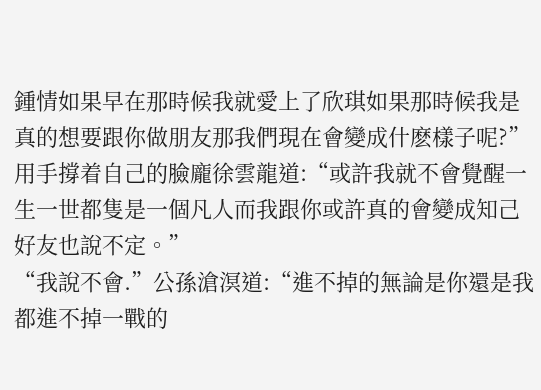鍾情如果早在那時候我就愛上了欣琪如果那時候我是真的想要跟你做朋友那我們現在會變成什麽樣子呢?”
用手撐着自己的臉龐徐雲龍道:“或許我就不會覺醒一生一世都隻是一個凡人而我跟你或許真的會變成知己好友也說不定。”
“我說不會.”公孫滄溟道:“進不掉的無論是你還是我都進不掉一戰的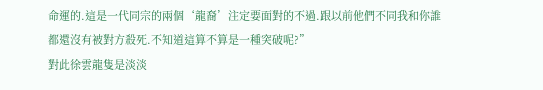命運的.這是一代同宗的兩個‘龍裔’注定要面對的不過.跟以前他們不同我和你誰都還沒有被對方殺死.不知道這算不算是一種突破呢?”
對此徐雲龍隻是淡淡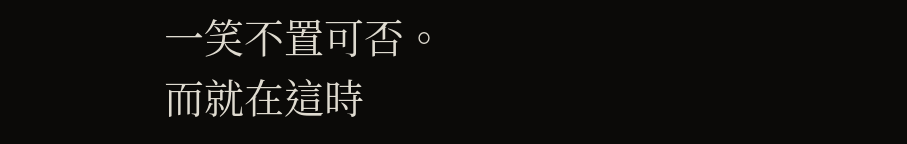一笑不置可否。
而就在這時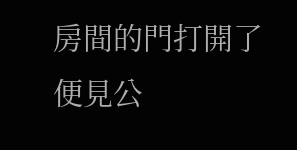房間的門打開了便見公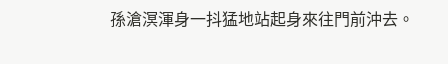孫滄溟渾身一抖猛地站起身來往門前沖去。